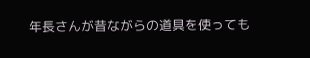年長さんが昔ながらの道具を使っても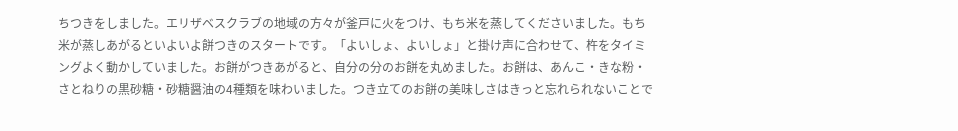ちつきをしました。エリザベスクラブの地域の方々が釜戸に火をつけ、もち米を蒸してくださいました。もち米が蒸しあがるといよいよ餅つきのスタートです。「よいしょ、よいしょ」と掛け声に合わせて、杵をタイミングよく動かしていました。お餅がつきあがると、自分の分のお餅を丸めました。お餅は、あんこ・きな粉・さとねりの黒砂糖・砂糖醤油の4種類を味わいました。つき立てのお餅の美味しさはきっと忘れられないことで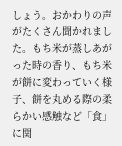しょう。おかわりの声がたくさん聞かれました。もち米が蒸しあがった時の香り、もち米が餅に変わっていく様子、餅を丸める際の柔らかい感触など「食」に関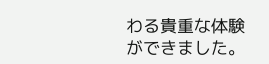わる貴重な体験ができました。